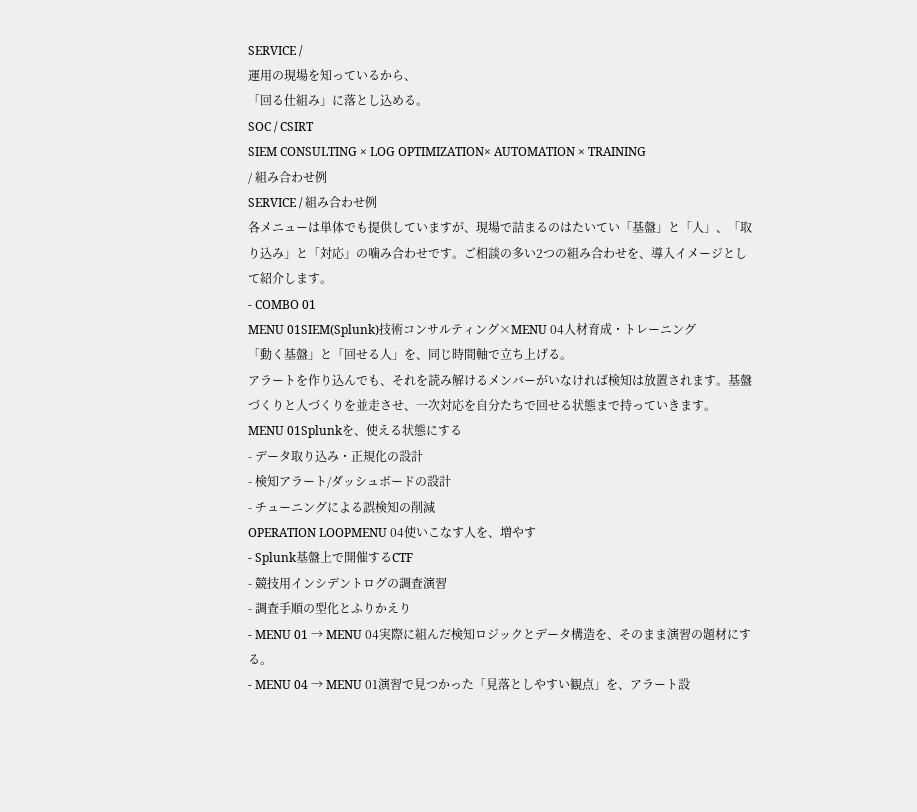SERVICE /
運用の現場を知っているから、
「回る仕組み」に落とし込める。
SOC / CSIRT
SIEM CONSULTING × LOG OPTIMIZATION× AUTOMATION × TRAINING
/ 組み合わせ例
SERVICE / 組み合わせ例
各メニューは単体でも提供していますが、現場で詰まるのはたいてい「基盤」と「人」、「取り込み」と「対応」の噛み合わせです。ご相談の多い2つの組み合わせを、導入イメージとして紹介します。
- COMBO 01
MENU 01SIEM(Splunk)技術コンサルティング×MENU 04人材育成・トレーニング
「動く基盤」と「回せる人」を、同じ時間軸で立ち上げる。
アラートを作り込んでも、それを読み解けるメンバーがいなければ検知は放置されます。基盤づくりと人づくりを並走させ、一次対応を自分たちで回せる状態まで持っていきます。
MENU 01Splunkを、使える状態にする
- データ取り込み・正規化の設計
- 検知アラート/ダッシュボードの設計
- チューニングによる誤検知の削減
OPERATION LOOPMENU 04使いこなす人を、増やす
- Splunk基盤上で開催するCTF
- 競技用インシデントログの調査演習
- 調査手順の型化とふりかえり
- MENU 01 → MENU 04実際に組んだ検知ロジックとデータ構造を、そのまま演習の題材にする。
- MENU 04 → MENU 01演習で見つかった「見落としやすい観点」を、アラート設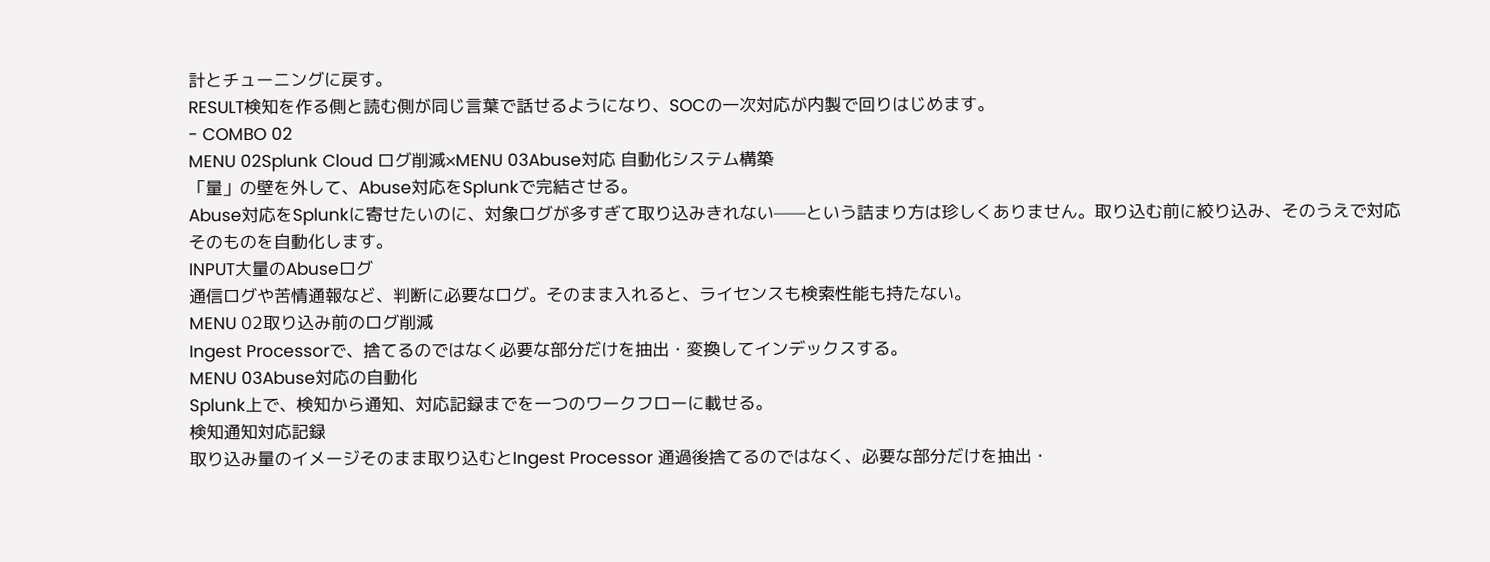計とチューニングに戻す。
RESULT検知を作る側と読む側が同じ言葉で話せるようになり、SOCの一次対応が内製で回りはじめます。
- COMBO 02
MENU 02Splunk Cloud ログ削減×MENU 03Abuse対応 自動化システム構築
「量」の壁を外して、Abuse対応をSplunkで完結させる。
Abuse対応をSplunkに寄せたいのに、対象ログが多すぎて取り込みきれない——という詰まり方は珍しくありません。取り込む前に絞り込み、そのうえで対応そのものを自動化します。
INPUT大量のAbuseログ
通信ログや苦情通報など、判断に必要なログ。そのまま入れると、ライセンスも検索性能も持たない。
MENU 02取り込み前のログ削減
Ingest Processorで、捨てるのではなく必要な部分だけを抽出・変換してインデックスする。
MENU 03Abuse対応の自動化
Splunk上で、検知から通知、対応記録までを一つのワークフローに載せる。
検知通知対応記録
取り込み量のイメージそのまま取り込むとIngest Processor 通過後捨てるのではなく、必要な部分だけを抽出・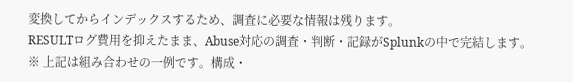変換してからインデックスするため、調査に必要な情報は残ります。
RESULTログ費用を抑えたまま、Abuse対応の調査・判断・記録がSplunkの中で完結します。
※ 上記は組み合わせの一例です。構成・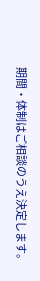期間・体制はご相談のうえ決定します。